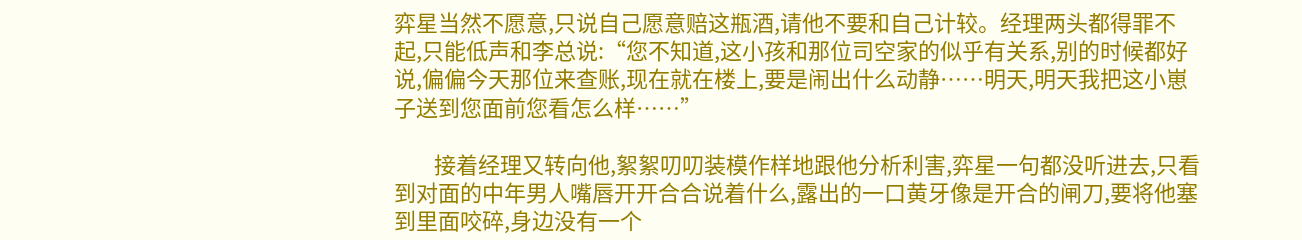弈星当然不愿意,只说自己愿意赔这瓶酒,请他不要和自己计较。经理两头都得罪不起,只能低声和李总说:“您不知道,这小孩和那位司空家的似乎有关系,别的时候都好说,偏偏今天那位来查账,现在就在楼上,要是闹出什么动静……明天,明天我把这小崽子送到您面前您看怎么样……”

        接着经理又转向他,絮絮叨叨装模作样地跟他分析利害,弈星一句都没听进去,只看到对面的中年男人嘴唇开开合合说着什么,露出的一口黄牙像是开合的闸刀,要将他塞到里面咬碎,身边没有一个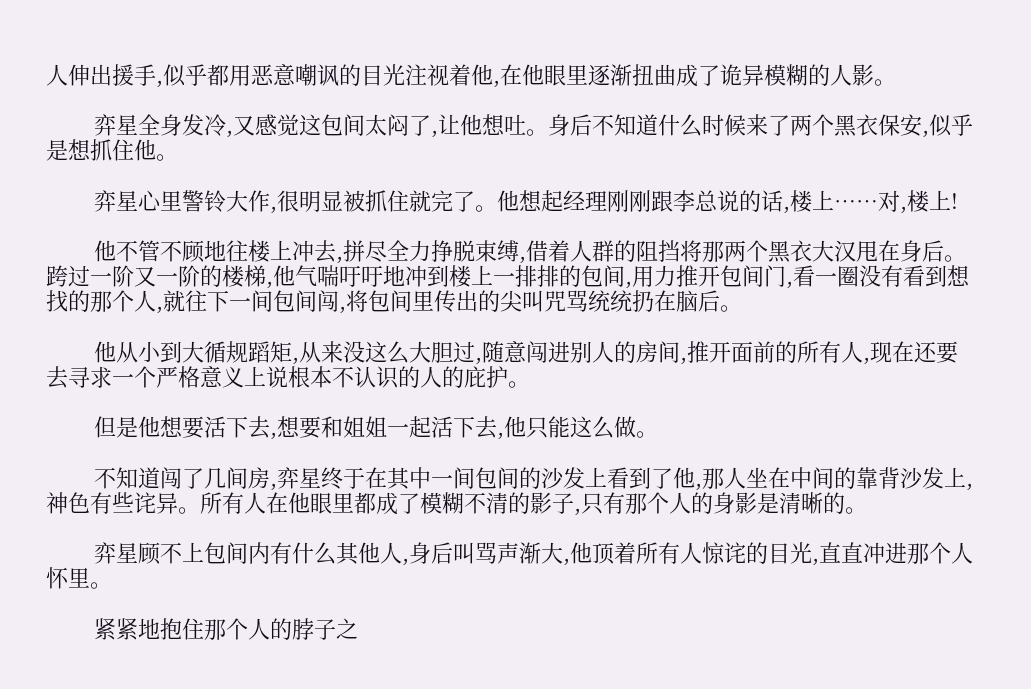人伸出援手,似乎都用恶意嘲讽的目光注视着他,在他眼里逐渐扭曲成了诡异模糊的人影。

        弈星全身发冷,又感觉这包间太闷了,让他想吐。身后不知道什么时候来了两个黑衣保安,似乎是想抓住他。

        弈星心里警铃大作,很明显被抓住就完了。他想起经理刚刚跟李总说的话,楼上……对,楼上!

        他不管不顾地往楼上冲去,拼尽全力挣脱束缚,借着人群的阻挡将那两个黑衣大汉甩在身后。跨过一阶又一阶的楼梯,他气喘吁吁地冲到楼上一排排的包间,用力推开包间门,看一圈没有看到想找的那个人,就往下一间包间闯,将包间里传出的尖叫咒骂统统扔在脑后。

        他从小到大循规蹈矩,从来没这么大胆过,随意闯进别人的房间,推开面前的所有人,现在还要去寻求一个严格意义上说根本不认识的人的庇护。

        但是他想要活下去,想要和姐姐一起活下去,他只能这么做。

        不知道闯了几间房,弈星终于在其中一间包间的沙发上看到了他,那人坐在中间的靠背沙发上,神色有些诧异。所有人在他眼里都成了模糊不清的影子,只有那个人的身影是清晰的。

        弈星顾不上包间内有什么其他人,身后叫骂声渐大,他顶着所有人惊诧的目光,直直冲进那个人怀里。

        紧紧地抱住那个人的脖子之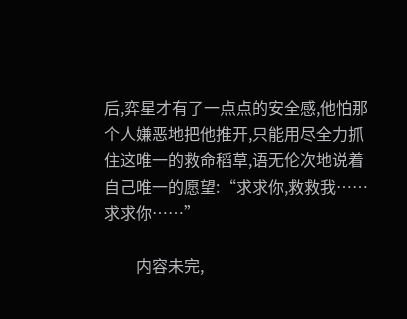后,弈星才有了一点点的安全感,他怕那个人嫌恶地把他推开,只能用尽全力抓住这唯一的救命稻草,语无伦次地说着自己唯一的愿望:“求求你,救救我……求求你……”

        内容未完,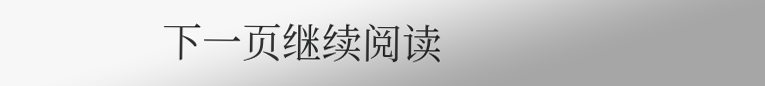下一页继续阅读